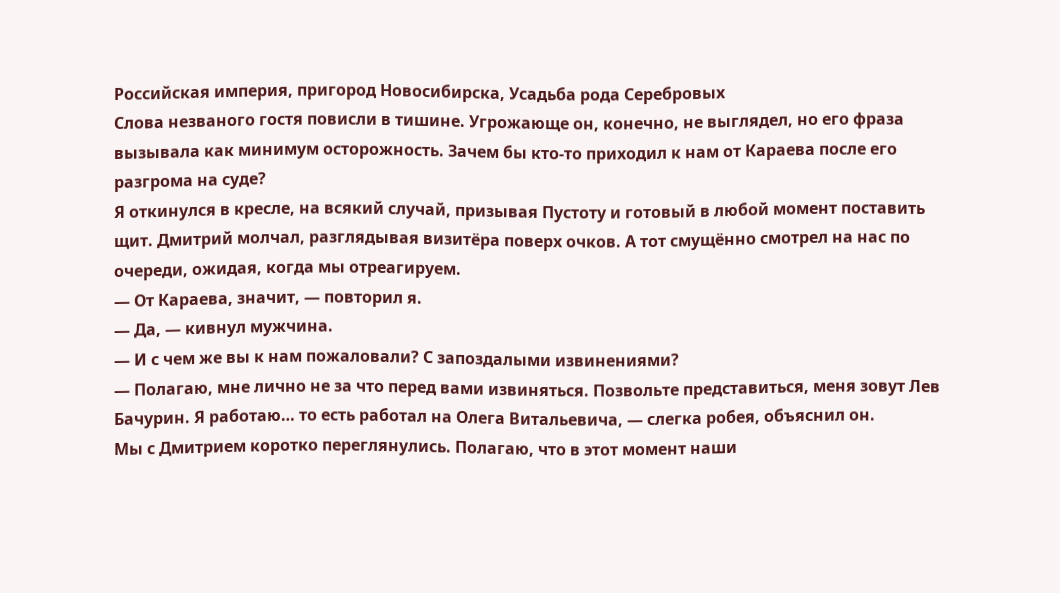Российская империя, пригород Новосибирска, Усадьба рода Серебровых
Слова незваного гостя повисли в тишине. Угрожающе он, конечно, не выглядел, но его фраза вызывала как минимум осторожность. Зачем бы кто-то приходил к нам от Караева после его разгрома на суде?
Я откинулся в кресле, на всякий случай, призывая Пустоту и готовый в любой момент поставить щит. Дмитрий молчал, разглядывая визитёра поверх очков. А тот смущённо смотрел на нас по очереди, ожидая, когда мы отреагируем.
— От Караева, значит, — повторил я.
— Да, — кивнул мужчина.
— И с чем же вы к нам пожаловали? С запоздалыми извинениями?
— Полагаю, мне лично не за что перед вами извиняться. Позвольте представиться, меня зовут Лев Бачурин. Я работаю… то есть работал на Олега Витальевича, — слегка робея, объяснил он.
Мы с Дмитрием коротко переглянулись. Полагаю, что в этот момент наши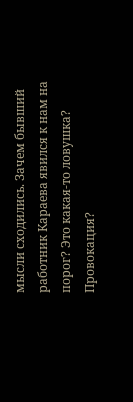мысли сходились. Зачем бывший работник Караева явился к нам на порог? Это какая-то ловушка? Провокация?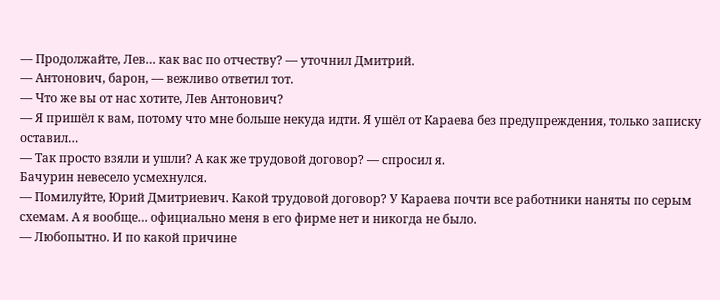— Продолжайте, Лев… как вас по отчеству? — уточнил Дмитрий.
— Антонович, барон, — вежливо ответил тот.
— Что же вы от нас хотите, Лев Антонович?
— Я пришёл к вам, потому что мне больше некуда идти. Я ушёл от Караева без предупреждения, только записку оставил…
— Так просто взяли и ушли? А как же трудовой договор? — спросил я.
Бачурин невесело усмехнулся.
— Помилуйте, Юрий Дмитриевич. Какой трудовой договор? У Караева почти все работники наняты по серым схемам. А я вообще… официально меня в его фирме нет и никогда не было.
— Любопытно. И по какой причине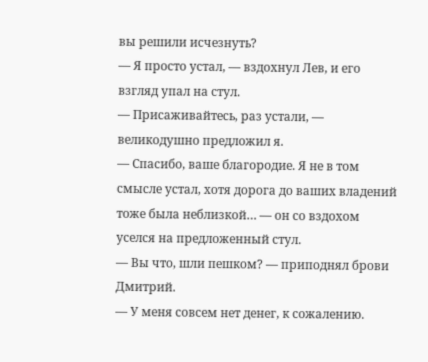вы решили исчезнуть?
— Я просто устал, — вздохнул Лев, и его взгляд упал на стул.
— Присаживайтесь, раз устали, — великодушно предложил я.
— Спасибо, ваше благородие. Я не в том смысле устал, хотя дорога до ваших владений тоже была неблизкой… — он со вздохом уселся на предложенный стул.
— Вы что, шли пешком? — приподнял брови Дмитрий.
— У меня совсем нет денег, к сожалению.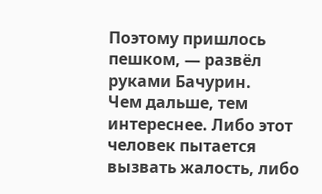Поэтому пришлось пешком, — развёл руками Бачурин.
Чем дальше, тем интереснее. Либо этот человек пытается вызвать жалость, либо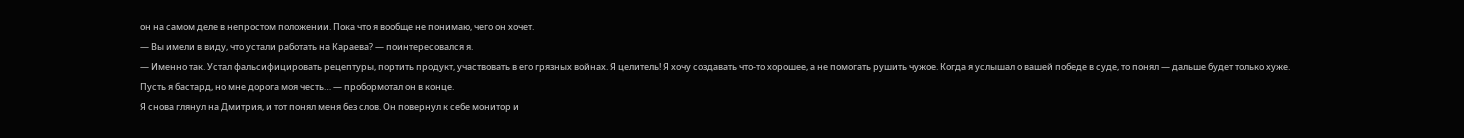он на самом деле в непростом положении. Пока что я вообще не понимаю, чего он хочет.
— Вы имели в виду, что устали работать на Караева? — поинтересовался я.
— Именно так. Устал фальсифицировать рецептуры, портить продукт, участвовать в его грязных войнах. Я целитель! Я хочу создавать что-то хорошее, а не помогать рушить чужое. Когда я услышал о вашей победе в суде, то понял — дальше будет только хуже. Пусть я бастард, но мне дорога моя честь… — пробормотал он в конце.
Я снова глянул на Дмитрия, и тот понял меня без слов. Он повернул к себе монитор и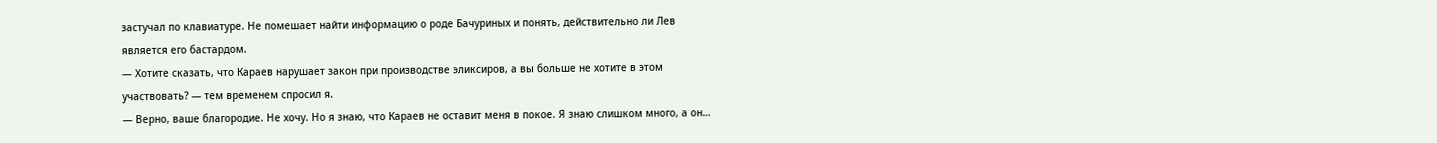застучал по клавиатуре. Не помешает найти информацию о роде Бачуриных и понять, действительно ли Лев является его бастардом.
— Хотите сказать, что Караев нарушает закон при производстве эликсиров, а вы больше не хотите в этом участвовать? — тем временем спросил я.
— Верно, ваше благородие. Не хочу. Но я знаю, что Караев не оставит меня в покое. Я знаю слишком много, а он…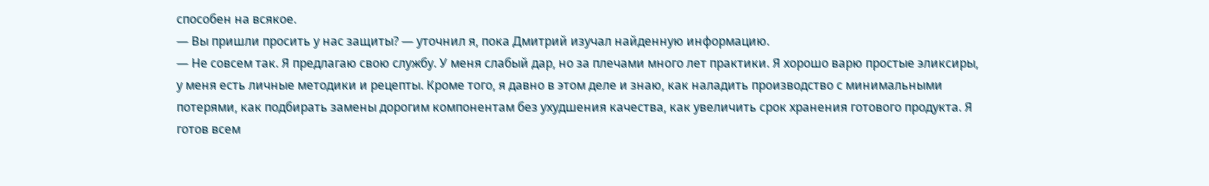способен на всякое.
— Вы пришли просить у нас защиты? — уточнил я, пока Дмитрий изучал найденную информацию.
— Не совсем так. Я предлагаю свою службу. У меня слабый дар, но за плечами много лет практики. Я хорошо варю простые эликсиры, у меня есть личные методики и рецепты. Кроме того, я давно в этом деле и знаю, как наладить производство с минимальными потерями, как подбирать замены дорогим компонентам без ухудшения качества, как увеличить срок хранения готового продукта. Я готов всем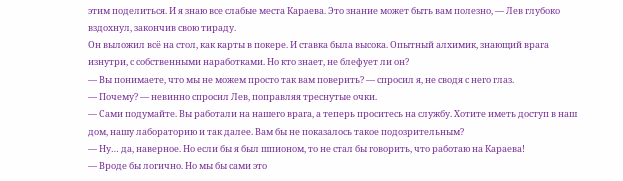этим поделиться. И я знаю все слабые места Караева. Это знание может быть вам полезно, — Лев глубоко вздохнул, закончив свою тираду.
Он выложил всё на стол, как карты в покере. И ставка была высока. Опытный алхимик, знающий врага изнутри, с собственными наработками. Но кто знает, не блефует ли он?
— Вы понимаете, что мы не можем просто так вам поверить? — спросил я, не сводя с него глаз.
— Почему? — невинно спросил Лев, поправляя треснутые очки.
— Сами подумайте. Вы работали на нашего врага, а теперь проситесь на службу. Хотите иметь доступ в наш дом, нашу лабораторию и так далее. Вам бы не показалось такое подозрительным?
— Ну… да, наверное. Но если бы я был шпионом, то не стал бы говорить, что работаю на Караева!
— Вроде бы логично. Но мы бы сами это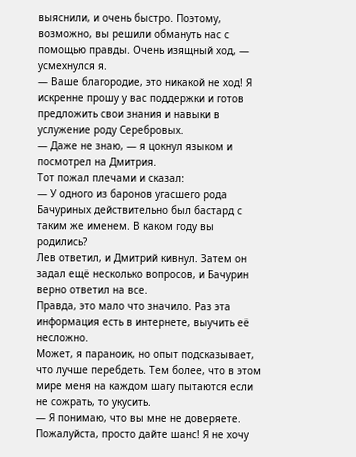выяснили, и очень быстро. Поэтому, возможно, вы решили обмануть нас с помощью правды. Очень изящный ход, — усмехнулся я.
— Ваше благородие, это никакой не ход! Я искренне прошу у вас поддержки и готов предложить свои знания и навыки в услужение роду Серебровых.
— Даже не знаю, — я цокнул языком и посмотрел на Дмитрия.
Тот пожал плечами и сказал:
— У одного из баронов угасшего рода Бачуриных действительно был бастард с таким же именем. В каком году вы родились?
Лев ответил, и Дмитрий кивнул. Затем он задал ещё несколько вопросов, и Бачурин верно ответил на все.
Правда, это мало что значило. Раз эта информация есть в интернете, выучить её несложно.
Может, я параноик, но опыт подсказывает, что лучше перебдеть. Тем более, что в этом мире меня на каждом шагу пытаются если не сожрать, то укусить.
— Я понимаю, что вы мне не доверяете. Пожалуйста, просто дайте шанс! Я не хочу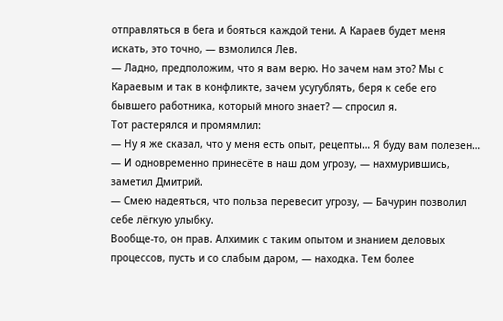отправляться в бега и бояться каждой тени. А Караев будет меня искать, это точно, — взмолился Лев.
— Ладно, предположим, что я вам верю. Но зачем нам это? Мы с Караевым и так в конфликте, зачем усугублять, беря к себе его бывшего работника, который много знает? — спросил я.
Тот растерялся и промямлил:
— Ну я же сказал, что у меня есть опыт, рецепты… Я буду вам полезен…
— И одновременно принесёте в наш дом угрозу, — нахмурившись, заметил Дмитрий.
— Смею надеяться, что польза перевесит угрозу, — Бачурин позволил себе лёгкую улыбку.
Вообще-то, он прав. Алхимик с таким опытом и знанием деловых процессов, пусть и со слабым даром, — находка. Тем более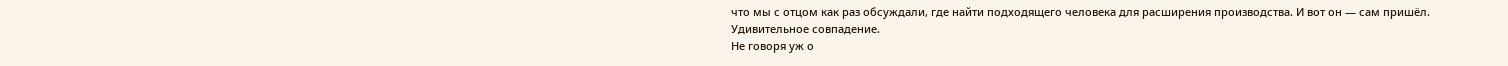что мы с отцом как раз обсуждали, где найти подходящего человека для расширения производства. И вот он — сам пришёл.
Удивительное совпадение.
Не говоря уж о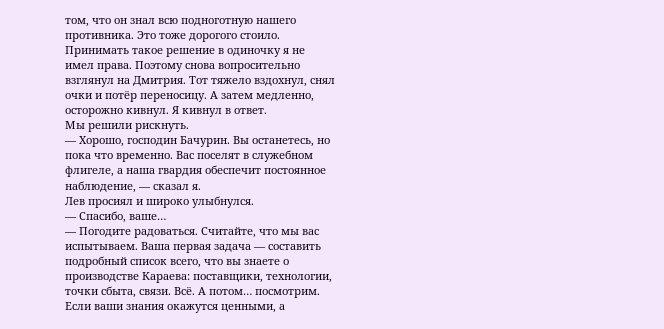том, что он знал всю подноготную нашего противника. Это тоже дорогого стоило.
Принимать такое решение в одиночку я не имел права. Поэтому снова вопросительно взглянул на Дмитрия. Тот тяжело вздохнул, снял очки и потёр переносицу. А затем медленно, осторожно кивнул. Я кивнул в ответ.
Мы решили рискнуть.
— Хорошо, господин Бачурин. Вы останетесь, но пока что временно. Вас поселят в служебном флигеле, а наша гвардия обеспечит постоянное наблюдение, — сказал я.
Лев просиял и широко улыбнулся.
— Спасибо, ваше…
— Погодите радоваться. Считайте, что мы вас испытываем. Ваша первая задача — составить подробный список всего, что вы знаете о производстве Караева: поставщики, технологии, точки сбыта, связи. Всё. А потом… посмотрим. Если ваши знания окажутся ценными, а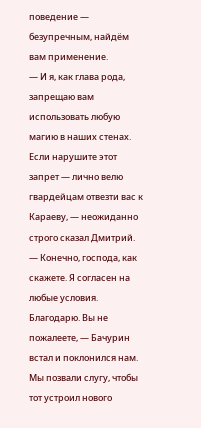поведение — безупречным, найдём вам применение.
— И я, как глава рода, запрещаю вам использовать любую магию в наших стенах. Если нарушите этот запрет — лично велю гвардейцам отвезти вас к Караеву, — неожиданно строго сказал Дмитрий.
— Конечно, господа, как скажете. Я согласен на любые условия. Благодарю. Вы не пожалеете, — Бачурин встал и поклонился нам.
Мы позвали слугу, чтобы тот устроил нового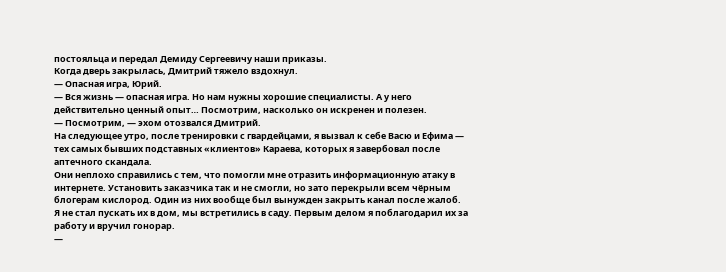постояльца и передал Демиду Сергеевичу наши приказы.
Когда дверь закрылась, Дмитрий тяжело вздохнул.
— Опасная игра, Юрий.
— Вся жизнь — опасная игра. Но нам нужны хорошие специалисты. А у него действительно ценный опыт… Посмотрим, насколько он искренен и полезен.
— Посмотрим, — эхом отозвался Дмитрий.
На следующее утро, после тренировки с гвардейцами, я вызвал к себе Васю и Ефима — тех самых бывших подставных «клиентов» Караева, которых я завербовал после аптечного скандала.
Они неплохо справились с тем, что помогли мне отразить информационную атаку в интернете. Установить заказчика так и не смогли, но зато перекрыли всем чёрным блогерам кислород. Один из них вообще был вынужден закрыть канал после жалоб.
Я не стал пускать их в дом, мы встретились в саду. Первым делом я поблагодарил их за работу и вручил гонорар.
—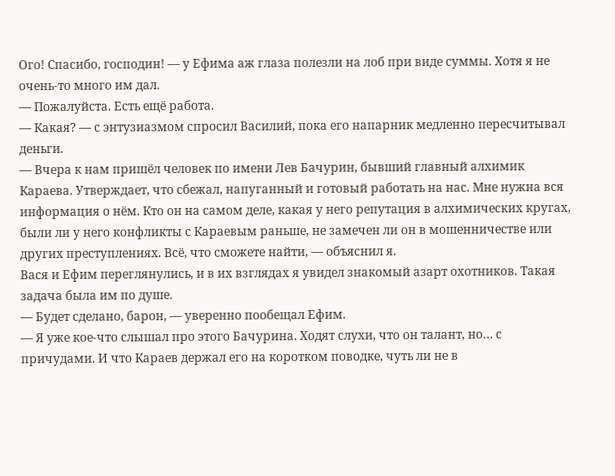Ого! Спасибо, господин! — у Ефима аж глаза полезли на лоб при виде суммы. Хотя я не очень-то много им дал.
— Пожалуйста. Есть ещё работа.
— Какая? — с энтузиазмом спросил Василий, пока его напарник медленно пересчитывал деньги.
— Вчера к нам пришёл человек по имени Лев Бачурин, бывший главный алхимик Караева. Утверждает, что сбежал, напуганный и готовый работать на нас. Мне нужна вся информация о нём. Кто он на самом деле, какая у него репутация в алхимических кругах, были ли у него конфликты с Караевым раньше, не замечен ли он в мошенничестве или других преступлениях. Всё, что сможете найти, — объяснил я.
Вася и Ефим переглянулись, и в их взглядах я увидел знакомый азарт охотников. Такая задача была им по душе.
— Будет сделано, барон, — уверенно пообещал Ефим.
— Я уже кое-что слышал про этого Бачурина. Ходят слухи, что он талант, но… с причудами. И что Караев держал его на коротком поводке, чуть ли не в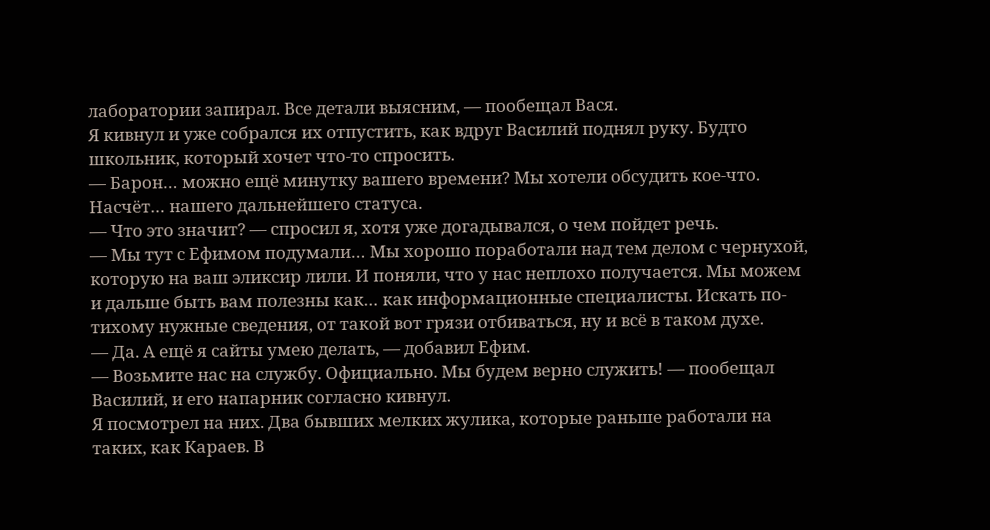лаборатории запирал. Все детали выясним, — пообещал Вася.
Я кивнул и уже собрался их отпустить, как вдруг Василий поднял руку. Будто школьник, который хочет что-то спросить.
— Барон… можно ещё минутку вашего времени? Мы хотели обсудить кое-что. Насчёт… нашего дальнейшего статуса.
— Что это значит? — спросил я, хотя уже догадывался, о чем пойдет речь.
— Мы тут с Ефимом подумали… Мы хорошо поработали над тем делом с чернухой, которую на ваш эликсир лили. И поняли, что у нас неплохо получается. Мы можем и дальше быть вам полезны как… как информационные специалисты. Искать по-тихому нужные сведения, от такой вот грязи отбиваться, ну и всё в таком духе.
— Да. А ещё я сайты умею делать, — добавил Ефим.
— Возьмите нас на службу. Официально. Мы будем верно служить! — пообещал Василий, и его напарник согласно кивнул.
Я посмотрел на них. Два бывших мелких жулика, которые раньше работали на таких, как Караев. В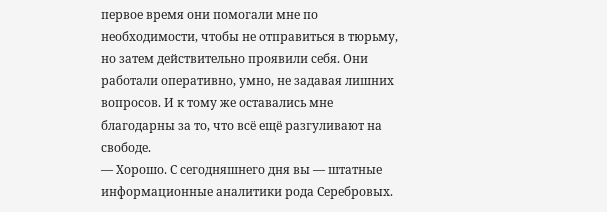первое время они помогали мне по необходимости, чтобы не отправиться в тюрьму, но затем действительно проявили себя. Они работали оперативно, умно, не задавая лишних вопросов. И к тому же оставались мне благодарны за то, что всё ещё разгуливают на свободе.
— Хорошо. С сегодняшнего дня вы — штатные информационные аналитики рода Серебровых.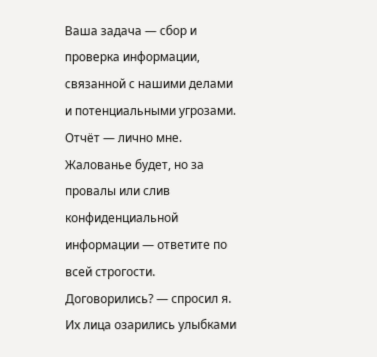Ваша задача — сбор и проверка информации, связанной с нашими делами и потенциальными угрозами. Отчёт — лично мне. Жалованье будет, но за провалы или слив конфиденциальной информации — ответите по всей строгости. Договорились? — спросил я.
Их лица озарились улыбками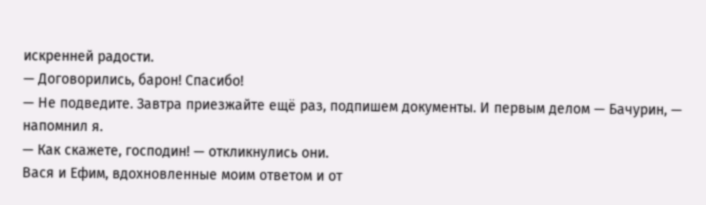искренней радости.
— Договорились, барон! Спасибо!
— Не подведите. Завтра приезжайте ещё раз, подпишем документы. И первым делом — Бачурин, — напомнил я.
— Как скажете, господин! — откликнулись они.
Вася и Ефим, вдохновленные моим ответом и от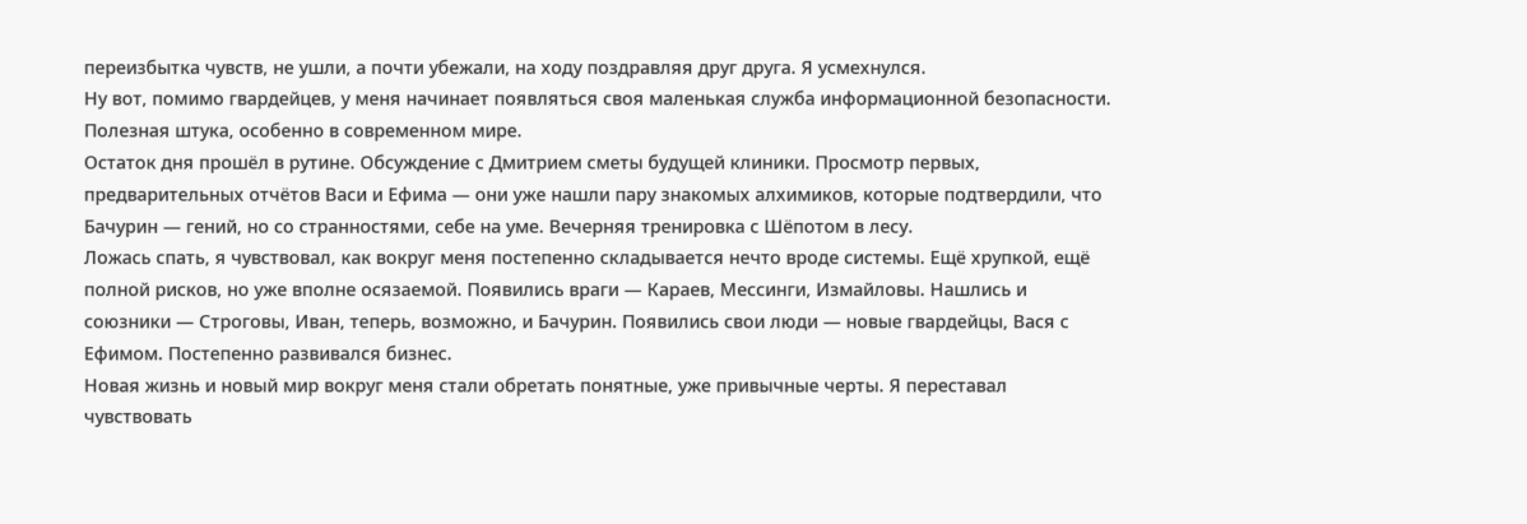переизбытка чувств, не ушли, а почти убежали, на ходу поздравляя друг друга. Я усмехнулся.
Ну вот, помимо гвардейцев, у меня начинает появляться своя маленькая служба информационной безопасности. Полезная штука, особенно в современном мире.
Остаток дня прошёл в рутине. Обсуждение с Дмитрием сметы будущей клиники. Просмотр первых, предварительных отчётов Васи и Ефима — они уже нашли пару знакомых алхимиков, которые подтвердили, что Бачурин — гений, но со странностями, себе на уме. Вечерняя тренировка с Шёпотом в лесу.
Ложась спать, я чувствовал, как вокруг меня постепенно складывается нечто вроде системы. Ещё хрупкой, ещё полной рисков, но уже вполне осязаемой. Появились враги — Караев, Мессинги, Измайловы. Нашлись и союзники — Строговы, Иван, теперь, возможно, и Бачурин. Появились свои люди — новые гвардейцы, Вася с Ефимом. Постепенно развивался бизнес.
Новая жизнь и новый мир вокруг меня стали обретать понятные, уже привычные черты. Я переставал чувствовать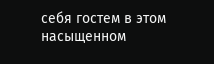себя гостем в этом насыщенном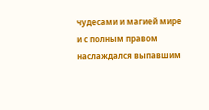чудесами и магией мире и с полным правом наслаждался выпавшим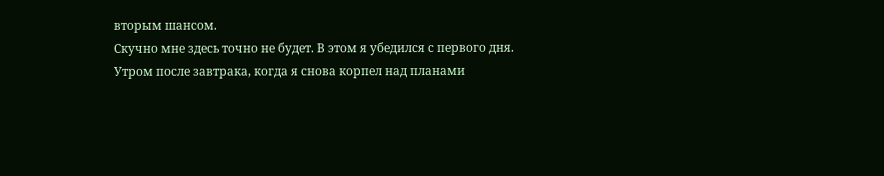вторым шансом.
Скучно мне здесь точно не будет. В этом я убедился с первого дня.
Утром после завтрака, когда я снова корпел над планами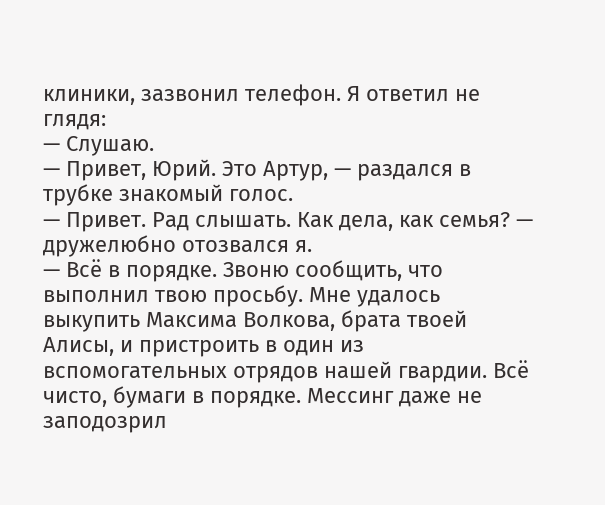клиники, зазвонил телефон. Я ответил не глядя:
— Слушаю.
— Привет, Юрий. Это Артур, — раздался в трубке знакомый голос.
— Привет. Рад слышать. Как дела, как семья? — дружелюбно отозвался я.
— Всё в порядке. Звоню сообщить, что выполнил твою просьбу. Мне удалось выкупить Максима Волкова, брата твоей Алисы, и пристроить в один из вспомогательных отрядов нашей гвардии. Всё чисто, бумаги в порядке. Мессинг даже не заподозрил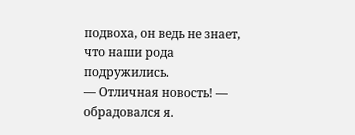подвоха, он ведь не знает, что наши рода подружились.
— Отличная новость! — обрадовался я.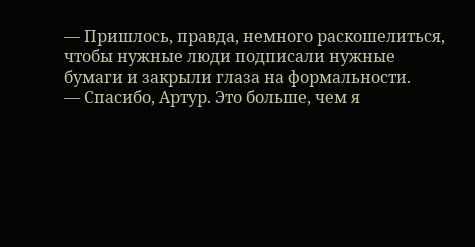— Пришлось, правда, немного раскошелиться, чтобы нужные люди подписали нужные бумаги и закрыли глаза на формальности.
— Спасибо, Артур. Это больше, чем я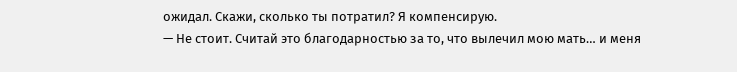ожидал. Скажи, сколько ты потратил? Я компенсирую.
— Не стоит. Считай это благодарностью за то, что вылечил мою мать… и меня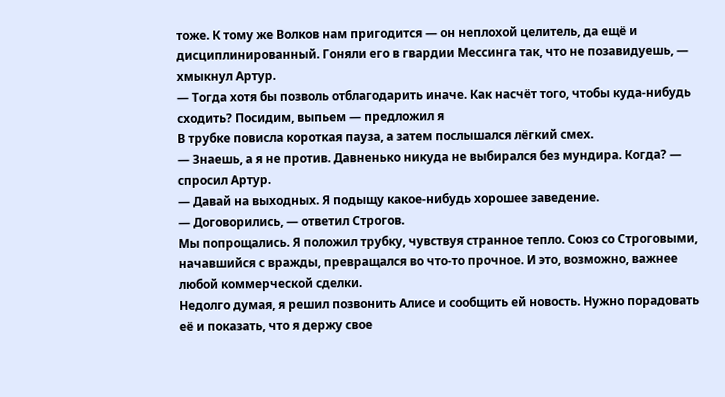тоже. К тому же Волков нам пригодится — он неплохой целитель, да ещё и дисциплинированный. Гоняли его в гвардии Мессинга так, что не позавидуешь, — хмыкнул Артур.
— Тогда хотя бы позволь отблагодарить иначе. Как насчёт того, чтобы куда-нибудь сходить? Посидим, выпьем — предложил я
В трубке повисла короткая пауза, а затем послышался лёгкий смех.
— Знаешь, а я не против. Давненько никуда не выбирался без мундира. Когда? — спросил Артур.
— Давай на выходных. Я подыщу какое-нибудь хорошее заведение.
— Договорились, — ответил Строгов.
Мы попрощались. Я положил трубку, чувствуя странное тепло. Союз со Строговыми, начавшийся с вражды, превращался во что-то прочное. И это, возможно, важнее любой коммерческой сделки.
Недолго думая, я решил позвонить Алисе и сообщить ей новость. Нужно порадовать её и показать, что я держу свое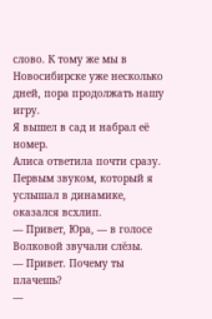слово. К тому же мы в Новосибирске уже несколько дней, пора продолжать нашу игру.
Я вышел в сад и набрал её номер.
Алиса ответила почти сразу. Первым звуком, который я услышал в динамике, оказался всхлип.
— Привет, Юра, — в голосе Волковой звучали слёзы.
— Привет. Почему ты плачешь?
—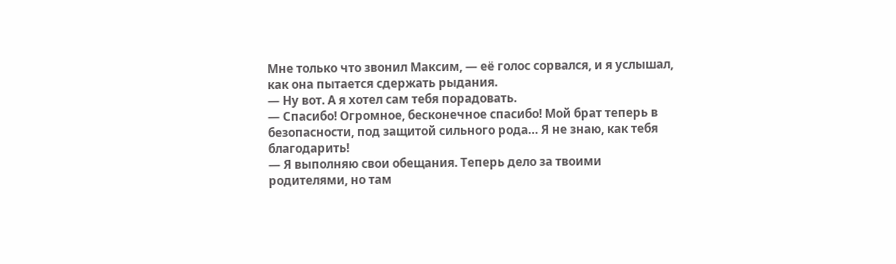Мне только что звонил Максим, — её голос сорвался, и я услышал, как она пытается сдержать рыдания.
— Ну вот. А я хотел сам тебя порадовать.
— Спасибо! Огромное, бесконечное спасибо! Мой брат теперь в безопасности, под защитой сильного рода… Я не знаю, как тебя благодарить!
— Я выполняю свои обещания. Теперь дело за твоими родителями, но там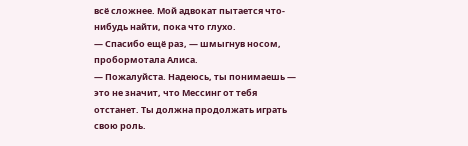всё сложнее. Мой адвокат пытается что-нибудь найти, пока что глухо.
— Спасибо ещё раз, — шмыгнув носом, пробормотала Алиса.
— Пожалуйста. Надеюсь, ты понимаешь — это не значит, что Мессинг от тебя отстанет. Ты должна продолжать играть свою роль.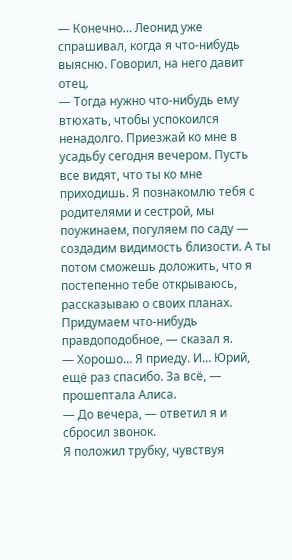— Конечно… Леонид уже спрашивал, когда я что-нибудь выясню. Говорил, на него давит отец.
— Тогда нужно что-нибудь ему втюхать, чтобы успокоился ненадолго. Приезжай ко мне в усадьбу сегодня вечером. Пусть все видят, что ты ко мне приходишь. Я познакомлю тебя с родителями и сестрой, мы поужинаем, погуляем по саду — создадим видимость близости. А ты потом сможешь доложить, что я постепенно тебе открываюсь, рассказываю о своих планах. Придумаем что-нибудь правдоподобное, — сказал я.
— Хорошо… Я приеду. И… Юрий, ещё раз спасибо. За всё, — прошептала Алиса.
— До вечера, — ответил я и сбросил звонок.
Я положил трубку, чувствуя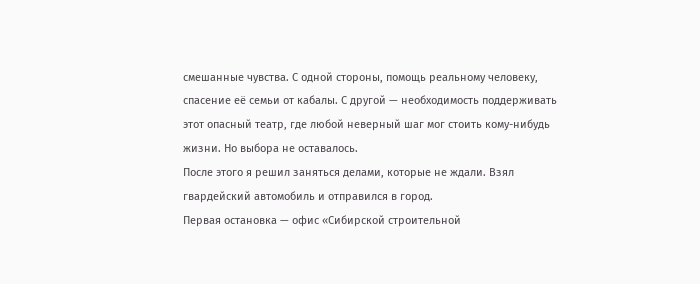смешанные чувства. С одной стороны, помощь реальному человеку, спасение её семьи от кабалы. С другой — необходимость поддерживать этот опасный театр, где любой неверный шаг мог стоить кому-нибудь жизни. Но выбора не оставалось.
После этого я решил заняться делами, которые не ждали. Взял гвардейский автомобиль и отправился в город.
Первая остановка — офис «Сибирской строительной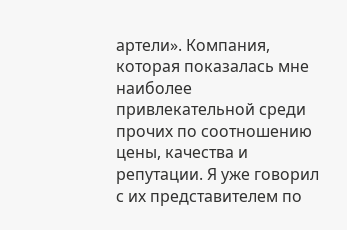артели». Компания, которая показалась мне наиболее привлекательной среди прочих по соотношению цены, качества и репутации. Я уже говорил с их представителем по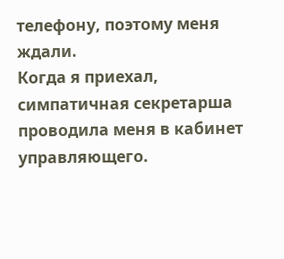телефону, поэтому меня ждали.
Когда я приехал, симпатичная секретарша проводила меня в кабинет управляющего.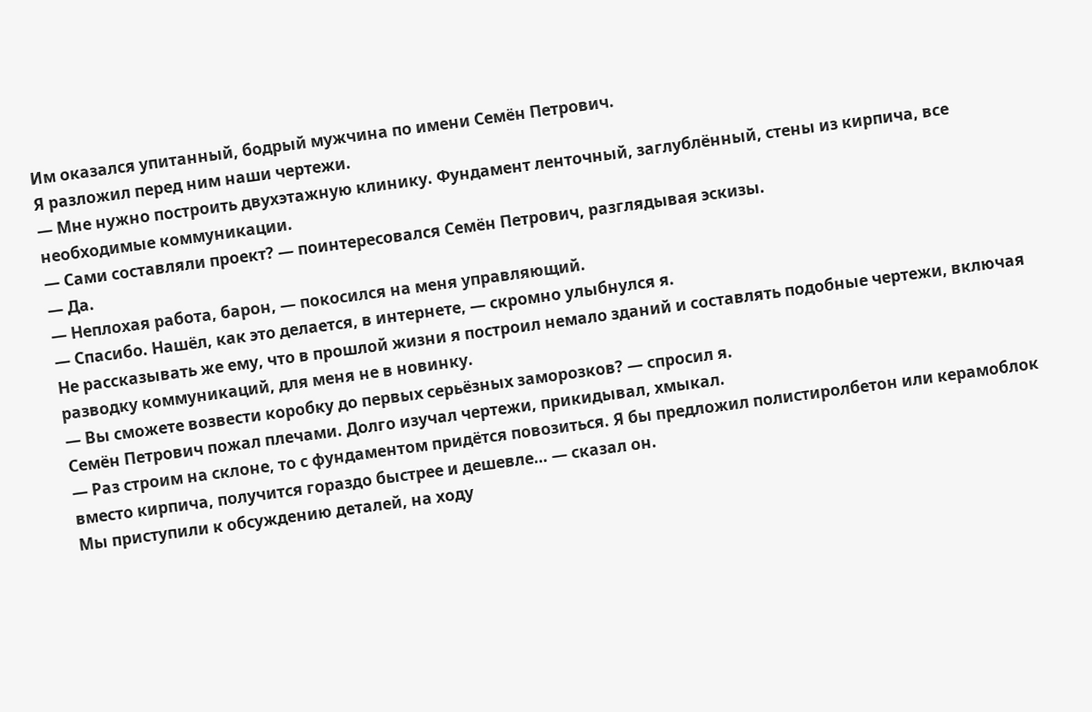Им оказался упитанный, бодрый мужчина по имени Семён Петрович.
Я разложил перед ним наши чертежи.
— Мне нужно построить двухэтажную клинику. Фундамент ленточный, заглублённый, стены из кирпича, все необходимые коммуникации.
— Сами составляли проект? — поинтересовался Семён Петрович, разглядывая эскизы.
— Да.
— Неплохая работа, барон, — покосился на меня управляющий.
— Спасибо. Нашёл, как это делается, в интернете, — скромно улыбнулся я.
Не рассказывать же ему, что в прошлой жизни я построил немало зданий и составлять подобные чертежи, включая разводку коммуникаций, для меня не в новинку.
— Вы сможете возвести коробку до первых серьёзных заморозков? — спросил я.
Семён Петрович пожал плечами. Долго изучал чертежи, прикидывал, хмыкал.
— Раз строим на склоне, то с фундаментом придётся повозиться. Я бы предложил полистиролбетон или керамоблок вместо кирпича, получится гораздо быстрее и дешевле… — сказал он.
Мы приступили к обсуждению деталей, на ходу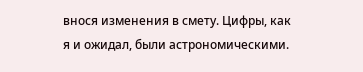внося изменения в смету. Цифры, как я и ожидал, были астрономическими.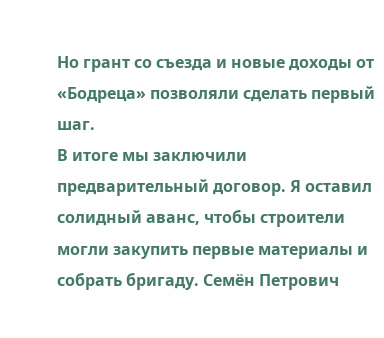Но грант со съезда и новые доходы от «Бодреца» позволяли сделать первый шаг.
В итоге мы заключили предварительный договор. Я оставил солидный аванс, чтобы строители могли закупить первые материалы и собрать бригаду. Семён Петрович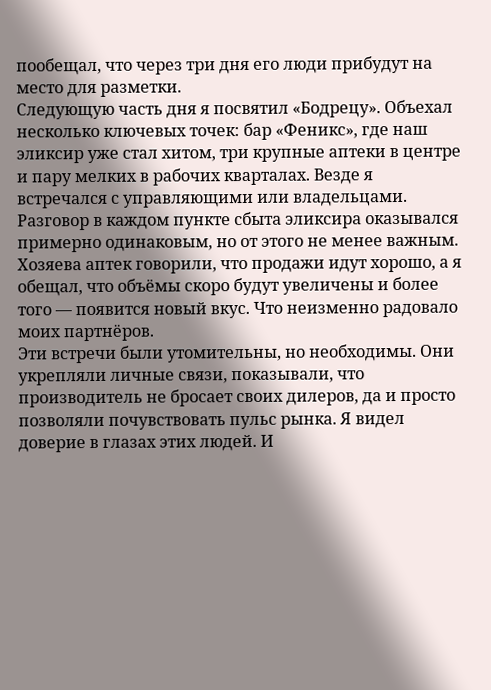пообещал, что через три дня его люди прибудут на место для разметки.
Следующую часть дня я посвятил «Бодрецу». Объехал несколько ключевых точек: бар «Феникс», где наш эликсир уже стал хитом, три крупные аптеки в центре и пару мелких в рабочих кварталах. Везде я встречался с управляющими или владельцами.
Разговор в каждом пункте сбыта эликсира оказывался примерно одинаковым, но от этого не менее важным. Хозяева аптек говорили, что продажи идут хорошо, а я обещал, что объёмы скоро будут увеличены и более того — появится новый вкус. Что неизменно радовало моих партнёров.
Эти встречи были утомительны, но необходимы. Они укрепляли личные связи, показывали, что производитель не бросает своих дилеров, да и просто позволяли почувствовать пульс рынка. Я видел доверие в глазах этих людей. И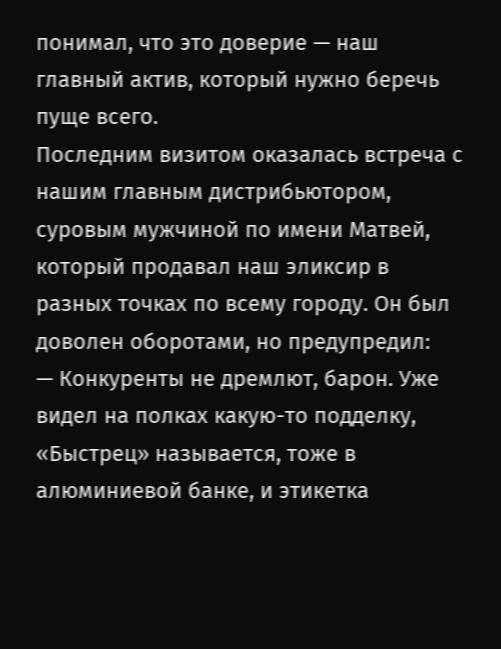понимал, что это доверие — наш главный актив, который нужно беречь пуще всего.
Последним визитом оказалась встреча с нашим главным дистрибьютором, суровым мужчиной по имени Матвей, который продавал наш эликсир в разных точках по всему городу. Он был доволен оборотами, но предупредил:
— Конкуренты не дремлют, барон. Уже видел на полках какую-то подделку, «Быстрец» называется, тоже в алюминиевой банке, и этикетка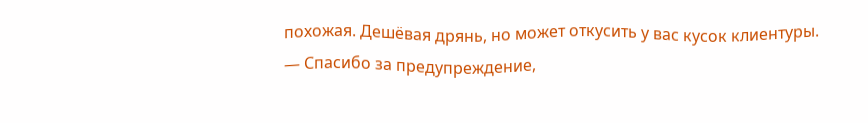похожая. Дешёвая дрянь, но может откусить у вас кусок клиентуры.
— Спасибо за предупреждение,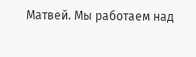Матвей. Мы работаем над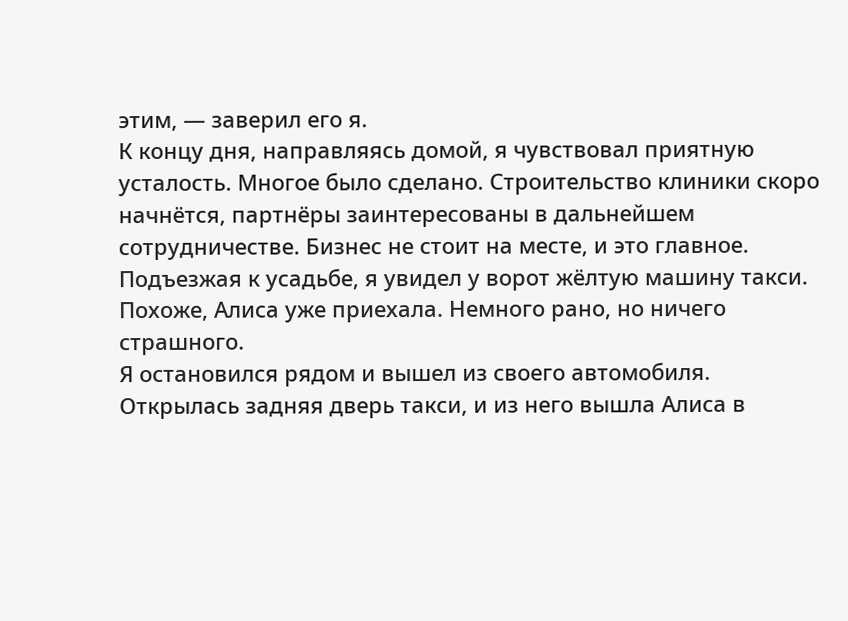этим, — заверил его я.
К концу дня, направляясь домой, я чувствовал приятную усталость. Многое было сделано. Строительство клиники скоро начнётся, партнёры заинтересованы в дальнейшем сотрудничестве. Бизнес не стоит на месте, и это главное.
Подъезжая к усадьбе, я увидел у ворот жёлтую машину такси. Похоже, Алиса уже приехала. Немного рано, но ничего страшного.
Я остановился рядом и вышел из своего автомобиля. Открылась задняя дверь такси, и из него вышла Алиса в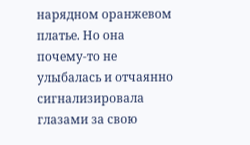нарядном оранжевом платье. Но она почему-то не улыбалась и отчаянно сигнализировала глазами за свою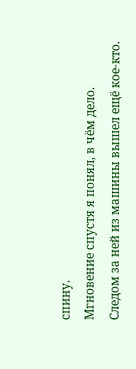спину.
Мгновение спустя я понял, в чём дело.
Следом за ней из машины вышел ещё кое-кто.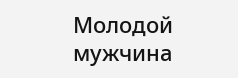Молодой мужчина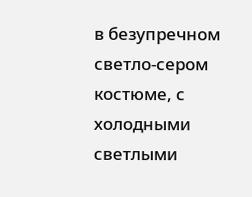в безупречном светло-сером костюме, с холодными светлыми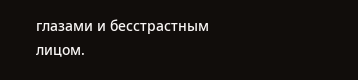глазами и бесстрастным лицом.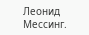Леонид Мессинг.